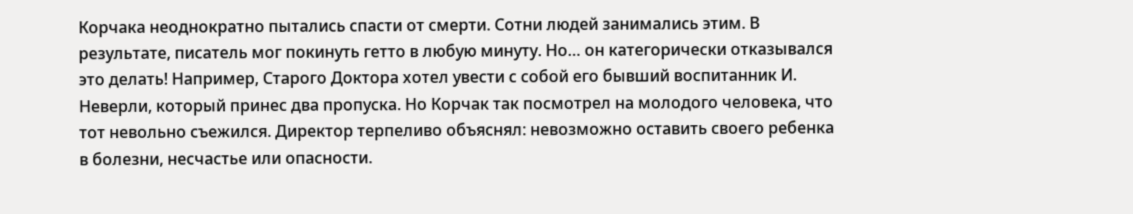Корчака неоднократно пытались спасти от смерти. Сотни людей занимались этим. В результате, писатель мог покинуть гетто в любую минуту. Но… он категорически отказывался это делать! Например, Старого Доктора хотел увести с собой его бывший воспитанник И. Неверли, который принес два пропуска. Но Корчак так посмотрел на молодого человека, что тот невольно съежился. Директор терпеливо объяснял: невозможно оставить своего ребенка в болезни, несчастье или опасности.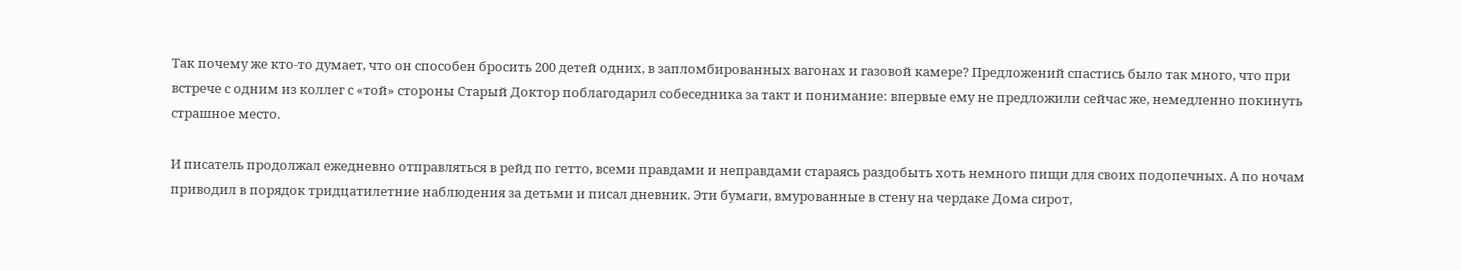Так почему же кто-то думает, что он способен бросить 200 детей одних, в запломбированных вагонах и газовой камере? Предложений спастись было так много, что при встрече с одним из коллег с «той» стороны Старый Доктор поблагодарил собеседника за такт и понимание: впервые ему не предложили сейчас же, немедленно покинуть страшное место.

И писатель продолжал ежедневно отправляться в рейд по гетто, всеми правдами и неправдами стараясь раздобыть хоть немного пищи для своих подопечных. А по ночам приводил в порядок тридцатилетние наблюдения за детьми и писал дневник. Эти бумаги, вмурованные в стену на чердаке Дома сирот,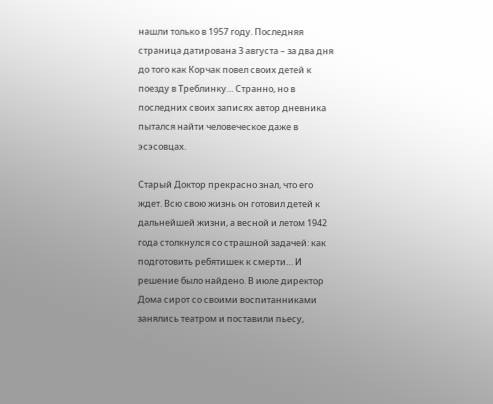нашли только в 1957 году. Последняя страница датирована 3 августа – за два дня до того как Корчак повел своих детей к поезду в Треблинку… Странно, но в последних своих записях автор дневника пытался найти человеческое даже в эсэсовцах.

Старый Доктор прекрасно знал, что его ждет. Всю свою жизнь он готовил детей к дальнейшей жизни, а весной и летом 1942 года столкнулся со страшной задачей: как подготовить ребятишек к смерти… И решение было найдено. В июле директор Дома сирот со своими воспитанниками занялись театром и поставили пьесу,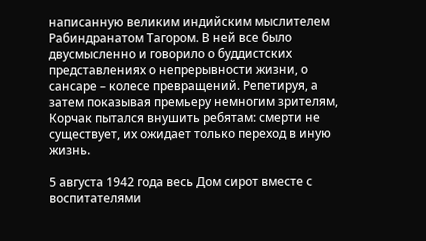написанную великим индийским мыслителем Рабиндранатом Тагором. В ней все было двусмысленно и говорило о буддистских представлениях о непрерывности жизни, о сансаре – колесе превращений. Репетируя, а затем показывая премьеру немногим зрителям, Корчак пытался внушить ребятам: смерти не существует, их ожидает только переход в иную жизнь.

5 августа 1942 года весь Дом сирот вместе с воспитателями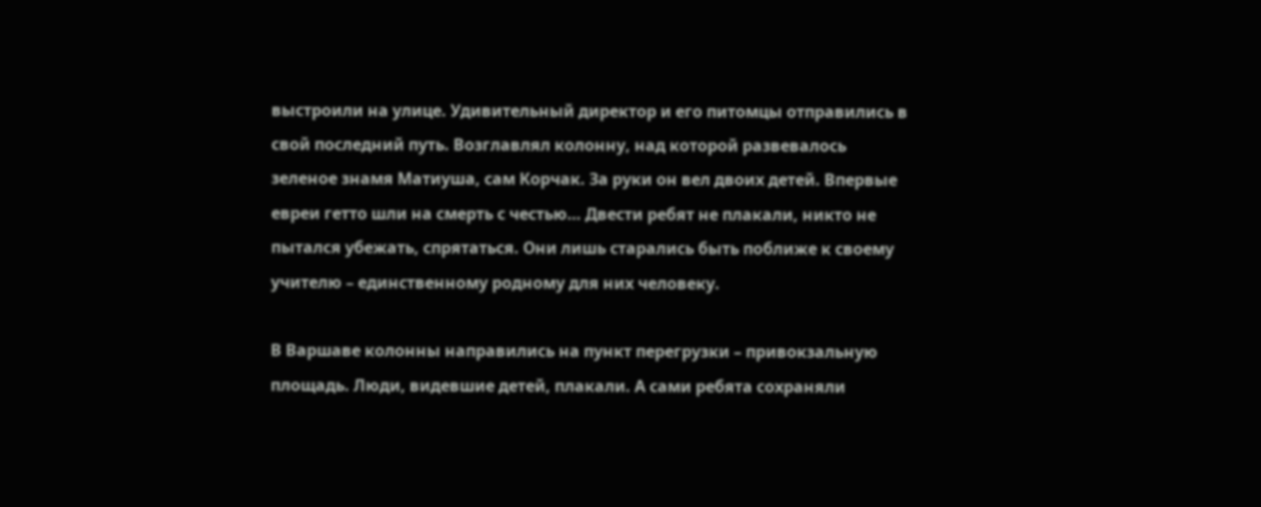выстроили на улице. Удивительный директор и его питомцы отправились в свой последний путь. Возглавлял колонну, над которой развевалось зеленое знамя Матиуша, сам Корчак. За руки он вел двоих детей. Впервые евреи гетто шли на смерть с честью… Двести ребят не плакали, никто не пытался убежать, спрятаться. Они лишь старались быть поближе к своему учителю – единственному родному для них человеку.

В Варшаве колонны направились на пункт перегрузки – привокзальную площадь. Люди, видевшие детей, плакали. А сами ребята сохраняли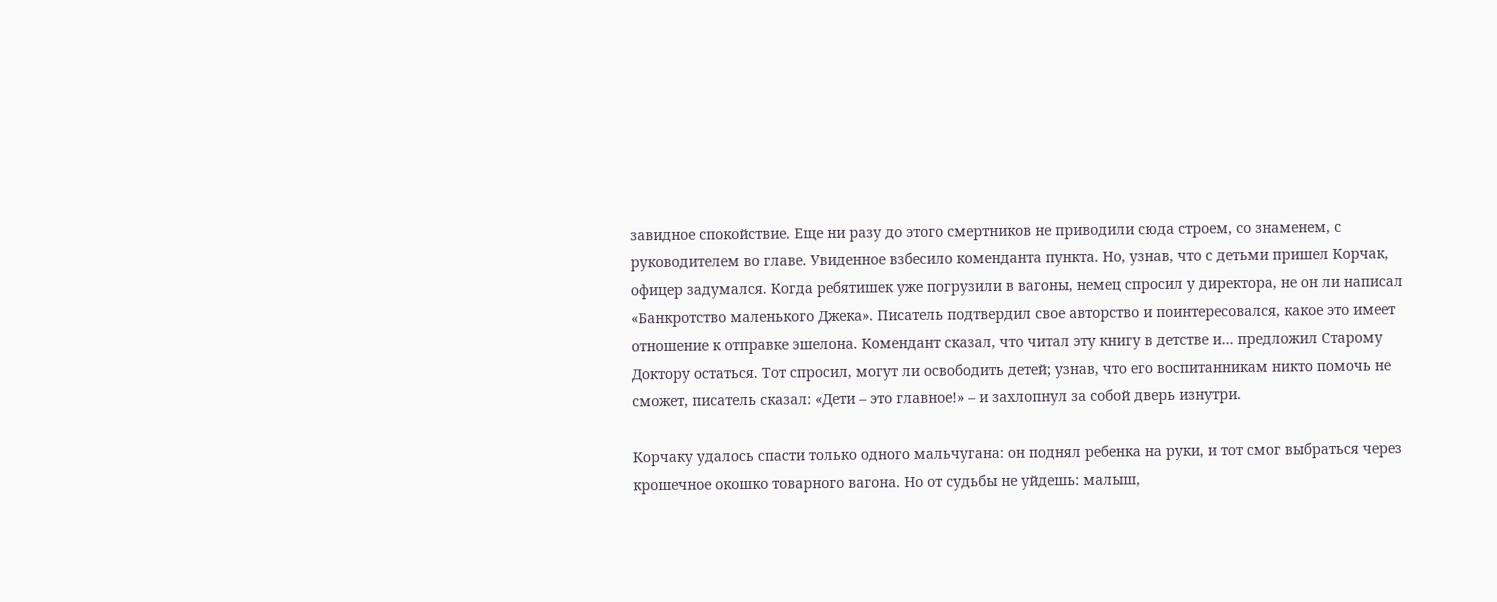завидное спокойствие. Еще ни разу до этого смертников не приводили сюда строем, со знаменем, с руководителем во главе. Увиденное взбесило коменданта пункта. Но, узнав, что с детьми пришел Корчак, офицер задумался. Когда ребятишек уже погрузили в вагоны, немец спросил у директора, не он ли написал «Банкротство маленького Джека». Писатель подтвердил свое авторство и поинтересовался, какое это имеет отношение к отправке эшелона. Комендант сказал, что читал эту книгу в детстве и… предложил Старому Доктору остаться. Тот спросил, могут ли освободить детей; узнав, что его воспитанникам никто помочь не сможет, писатель сказал: «Дети – это главное!» – и захлопнул за собой дверь изнутри.

Корчаку удалось спасти только одного мальчугана: он поднял ребенка на руки, и тот смог выбраться через крошечное окошко товарного вагона. Но от судьбы не уйдешь: малыш,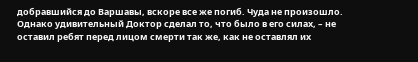добравшийся до Варшавы, вскоре все же погиб. Чуда не произошло. Однако удивительный Доктор сделал то, что было в его силах, – не оставил ребят перед лицом смерти так же, как не оставлял их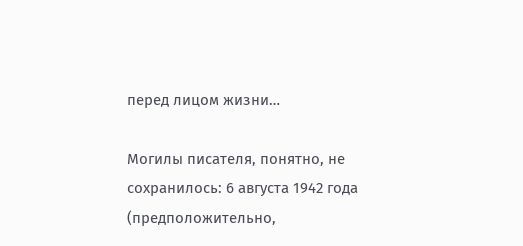перед лицом жизни…

Могилы писателя, понятно, не сохранилось: 6 августа 1942 года (предположительно,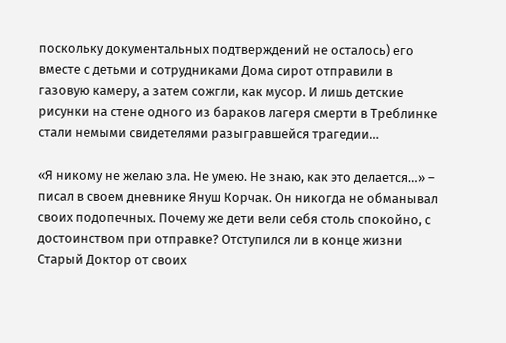поскольку документальных подтверждений не осталось) его вместе с детьми и сотрудниками Дома сирот отправили в газовую камеру, а затем сожгли, как мусор. И лишь детские рисунки на стене одного из бараков лагеря смерти в Треблинке стали немыми свидетелями разыгравшейся трагедии…

«Я никому не желаю зла. Не умею. Не знаю, как это делается…» – писал в своем дневнике Януш Корчак. Он никогда не обманывал своих подопечных. Почему же дети вели себя столь спокойно, с достоинством при отправке? Отступился ли в конце жизни Старый Доктор от своих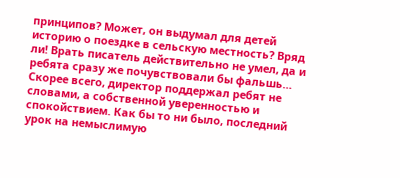принципов? Может, он выдумал для детей историю о поездке в сельскую местность? Вряд ли! Врать писатель действительно не умел, да и ребята сразу же почувствовали бы фальшь… Скорее всего, директор поддержал ребят не словами, а собственной уверенностью и спокойствием. Как бы то ни было, последний урок на немыслимую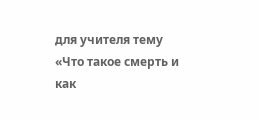для учителя тему «Что такое смерть и как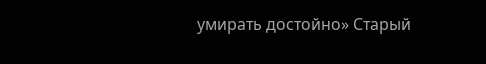умирать достойно» Старый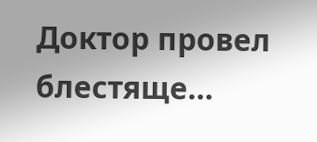Доктор провел блестяще…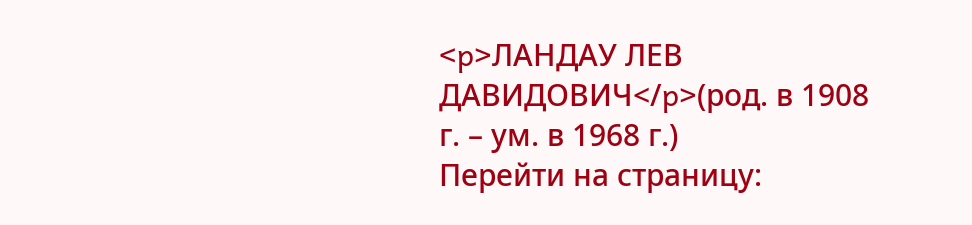<p>ЛАНДАУ ЛЕВ ДАВИДОВИЧ</p>(род. в 1908 г. – ум. в 1968 г.)
Перейти на страницу: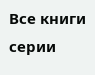Все книги серии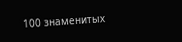100 знаменитых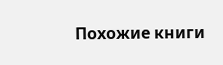Похожие книги